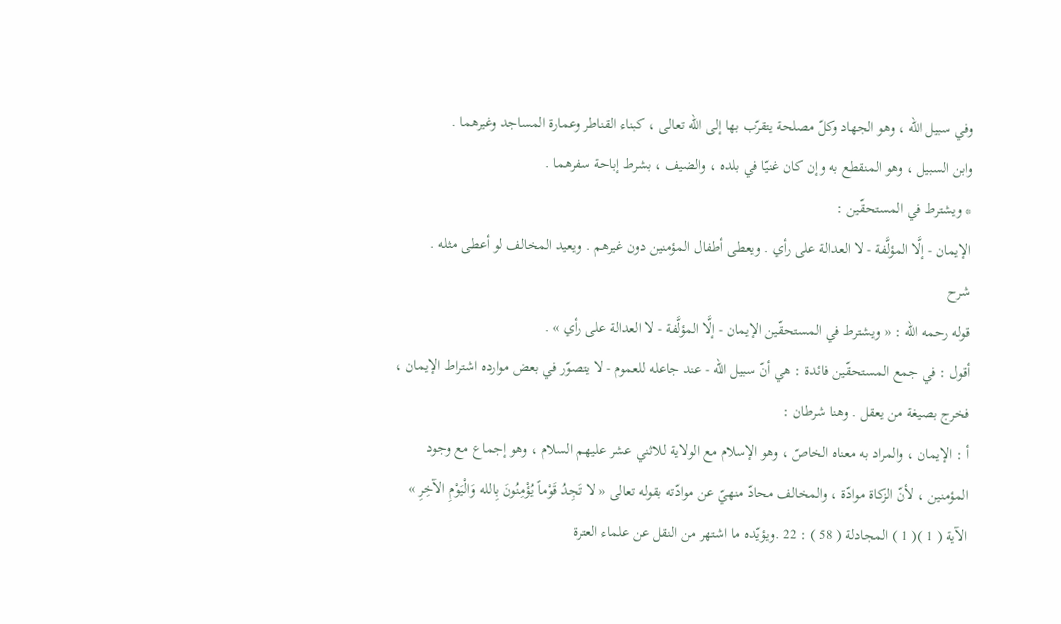وفي سبيل الله ، وهو الجهاد وكلّ مصلحة يتقرّب بها إلى الله تعالى ، كبناء القناطر وعمارة المساجد وغيرهما .
وابن السبيل ، وهو المنقطع به وإن كان غنيّا في بلده ، والضيف ، بشرط إباحة سفرهما .
* ويشترط في المستحقّين :
الإيمان - إلَّا المؤلَّفة - لا العدالة على رأي . ويعطى أطفال المؤمنين دون غيرهم . ويعيد المخالف لو أعطى مثله .
شرح
قوله رحمه الله : « ويشترط في المستحقّين الإيمان - إلَّا المؤلَّفة - لا العدالة على رأي » .
أقول : في جمع المستحقّين فائدة : هي أنّ سبيل الله - عند جاعله للعموم - لا يتصوّر في بعض موارده اشتراط الإيمان ، فخرج بصيغة من يعقل . وهنا شرطان :
أ : الإيمان ، والمراد به معناه الخاصّ ، وهو الإسلام مع الولاية للاثني عشر عليهم السلام ، وهو إجماع مع وجود المؤمنين ، لأنّ الزكاة موادّة ، والمخالف محادّ منهيّ عن موادّته بقوله تعالى « لا تَجِدُ قَوْماً يُؤْمِنُونَ بِالله وَالْيَوْمِ الآخِرِ » الآية ( 1 )( 1 ) المجادلة ( 58 ) : 22 .ويؤيّده ما اشتهر من النقل عن علماء العترة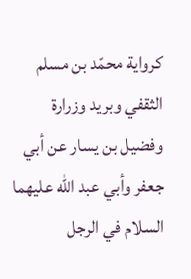كرواية محمّد بن مسلم الثقفي وبريد وزرارة وفضيل بن يسار عن أبي جعفر وأبي عبد الله عليهما السلام في الرجل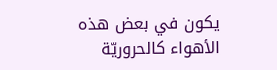يكون في بعض هذه الأهواء كالحروريّة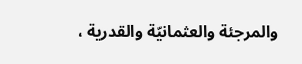والمرجئة والعثمانيّة والقدرية ،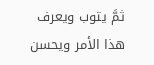ثمَّ يتوب ويعرف هذا الأمر ويحسن